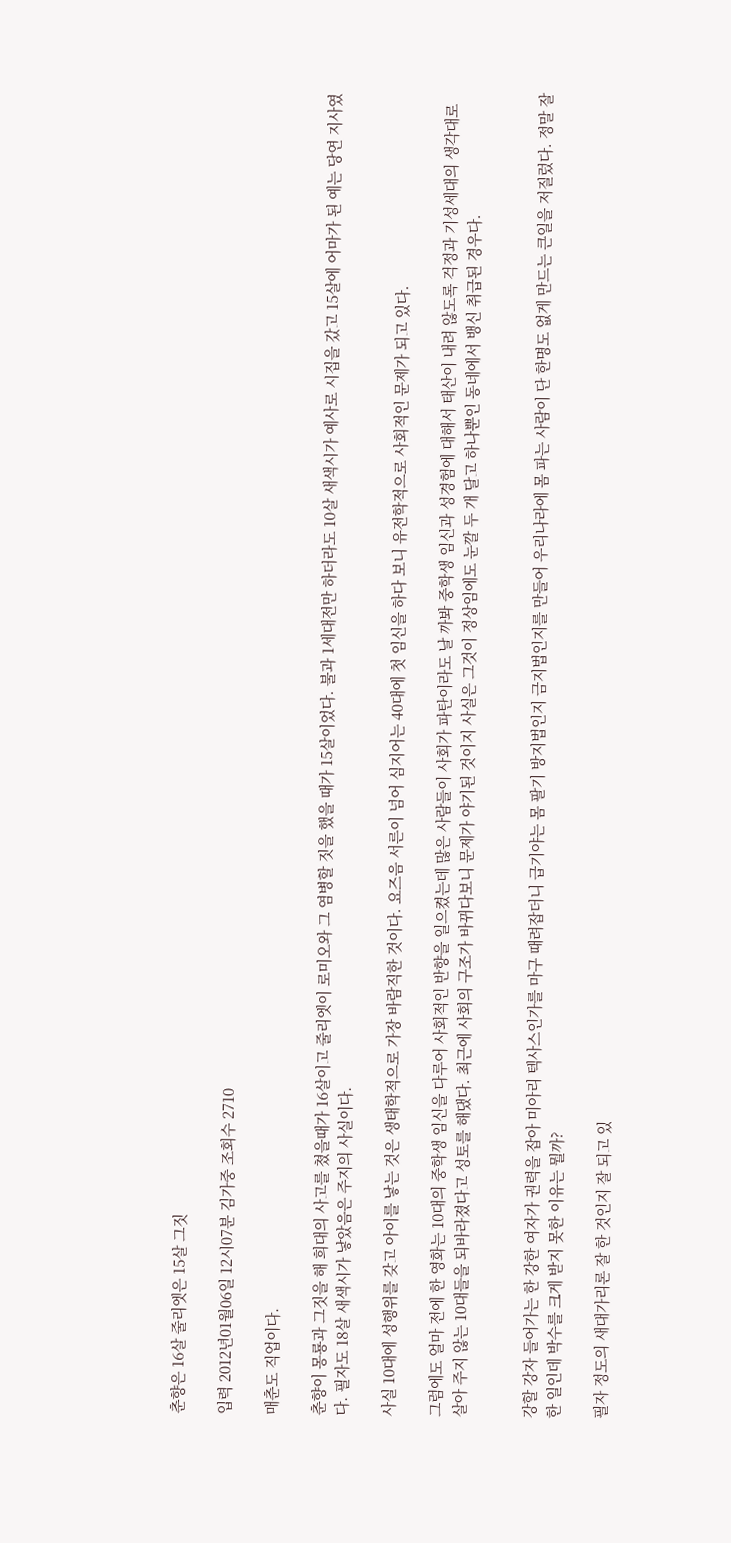춘향은 16살 줄리엣은 15살 그짓

입력 2012년01월06일 12시07분 김가중 조회수 2710

매춘도 직업이다.

춘향이 몽룡과 그짓을 해 희대의 사고를 쳤을때가 16살이고 줄리엣이 로미오와 그 염병할 짓을 했을 때가 15살이었다. 불과 1세대전만 하더라도 10살 새색시가 예사로 시집을 갔고 15살에 어마가 된 예는 당연 지사였다. 필자도 18살 새색시가 낳았음은 주지의 사실이다.

사실 10대에 성행위를 갖고 아이를 낳는 것은 생태학적으로 가장 바람직한 것이다. 요즈음 서른이 넘어 심지어는 40대에 첫 임신을 하다 보니 유전학적으로 사회적인 문제가 되고 있다.

그럼에도 얼마 전에 한 영화는 10대의 중학생 임신을 다루어 사회적인 반향을 일으켰는데 많은 사람들이 사회가 파탄이라도 날 까봐 중학생 임신과 성경험에 대해서 태산이 내려 않도록 걱정과 기성세대의 생각대로 살아 주지 않는 10대들을 되바라졌다고 성토를 해댔다. 최근에 사회의 구조가 바뀌다보니 문제가 야기된 것이지 사실은 그것이 정상임에도 눈깔 두 개 달고 하나뿐인 동네에서 뱅신 취급된 경우다.


강할 강자 들어가는 한 강한 여자가 권력을 잡아 미아리 텍사스인가를 마구 때려잡더니 급기야는 몸 팔기 방지법인지 금지법인지를 만들어 우리나라에 몸 파는 사람이 단 한명도 없게 만드는 큰일을 저질렀다. 정말 잘한 일인데 박수를 크게 받지 못한 이유는 뭘까?

필자 정도의 새대가리론 잘 한 것인지 잘 되고 있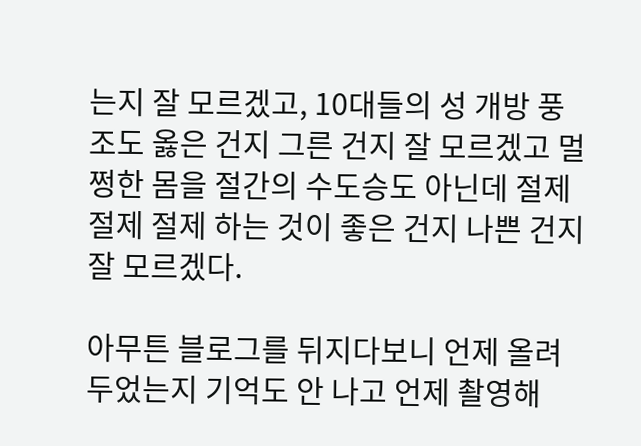는지 잘 모르겠고, 10대들의 성 개방 풍조도 옳은 건지 그른 건지 잘 모르겠고 멀쩡한 몸을 절간의 수도승도 아닌데 절제 절제 절제 하는 것이 좋은 건지 나쁜 건지 잘 모르겠다.

아무튼 블로그를 뒤지다보니 언제 올려두었는지 기억도 안 나고 언제 촬영해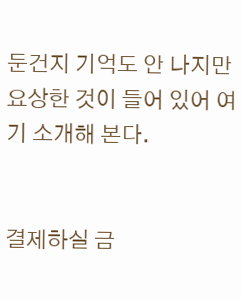둔건지 기억도 안 나지만 요상한 것이 들어 있어 여기 소개해 본다.


결제하실 금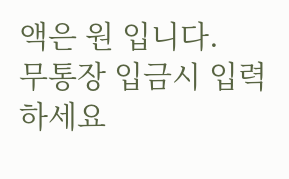액은 원 입니다.
무통장 입금시 입력하세요